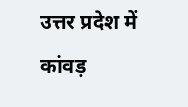उत्तर प्रदेश में कांवड़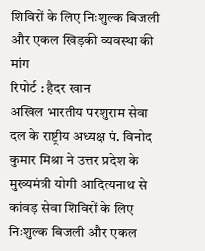शिविरों के लिए निःशुल्क बिजली और एकल खिड़की व्यवस्था की मांग
रिपोर्ट : हैदर खान
अखिल भारतीय परशुराम सेवा दल के राष्ट्रीय अध्यक्ष पं. विनोद कुमार मिश्रा ने उत्तर प्रदेश के मुख्यमंत्री योगी आदित्यनाथ से कांवड़ सेवा शिविरों के लिए निःशुल्क बिजली और एकल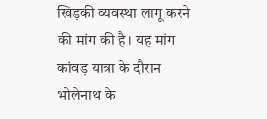खिड़की व्यवस्था लागू करने की मांग की है। यह मांग कांवड़ यात्रा के दौरान भोलेनाथ के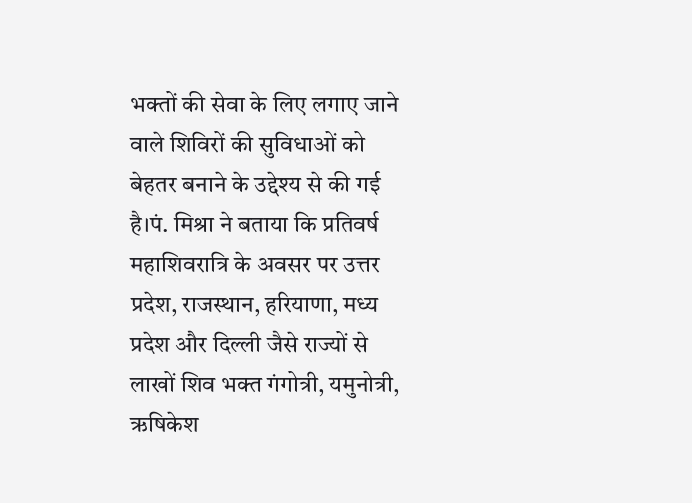भक्तों की सेवा के लिए लगाए जाने वाले शिविरों की सुविधाओं को बेहतर बनाने के उद्देश्य से की गई है।पं. मिश्रा ने बताया कि प्रतिवर्ष महाशिवरात्रि के अवसर पर उत्तर प्रदेश, राजस्थान, हरियाणा, मध्य प्रदेश और दिल्ली जैसे राज्यों से लाखों शिव भक्त गंगोत्री, यमुनोत्री, ऋषिकेश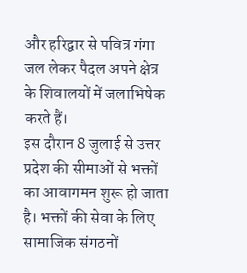और हरिद्वार से पवित्र गंगा जल लेकर पैदल अपने क्षेत्र के शिवालयों में जलाभिषेक करते हैं।
इस दौरान 8 जुलाई से उत्तर प्रदेश की सीमाओं से भक्तों का आवागमन शुरू हो जाता है। भक्तों की सेवा के लिए सामाजिक संगठनों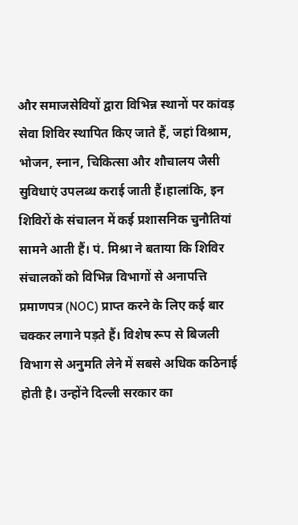और समाजसेवियों द्वारा विभिन्न स्थानों पर कांवड़ सेवा शिविर स्थापित किए जाते हैं, जहां विश्राम, भोजन, स्नान, चिकित्सा और शौचालय जैसी सुविधाएं उपलब्ध कराई जाती हैं।हालांकि, इन शिविरों के संचालन में कई प्रशासनिक चुनौतियां सामने आती हैं। पं. मिश्रा ने बताया कि शिविर संचालकों को विभिन्न विभागों से अनापत्ति प्रमाणपत्र (NOC) प्राप्त करने के लिए कई बार चक्कर लगाने पड़ते हैं। विशेष रूप से बिजली विभाग से अनुमति लेने में सबसे अधिक कठिनाई होती है। उन्होंने दिल्ली सरकार का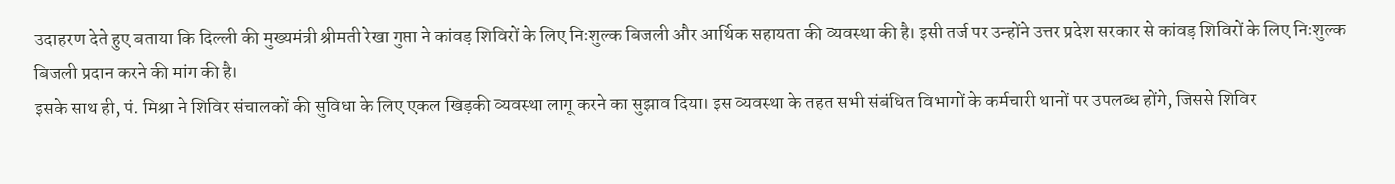उदाहरण देते हुए बताया कि दिल्ली की मुख्यमंत्री श्रीमती रेखा गुप्ता ने कांवड़ शिविरों के लिए निःशुल्क बिजली और आर्थिक सहायता की व्यवस्था की है। इसी तर्ज पर उन्होंने उत्तर प्रदेश सरकार से कांवड़ शिविरों के लिए निःशुल्क बिजली प्रदान करने की मांग की है।
इसके साथ ही, पं. मिश्रा ने शिविर संचालकों की सुविधा के लिए एकल खिड़की व्यवस्था लागू करने का सुझाव दिया। इस व्यवस्था के तहत सभी संबंधित विभागों के कर्मचारी थानों पर उपलब्ध होंगे, जिससे शिविर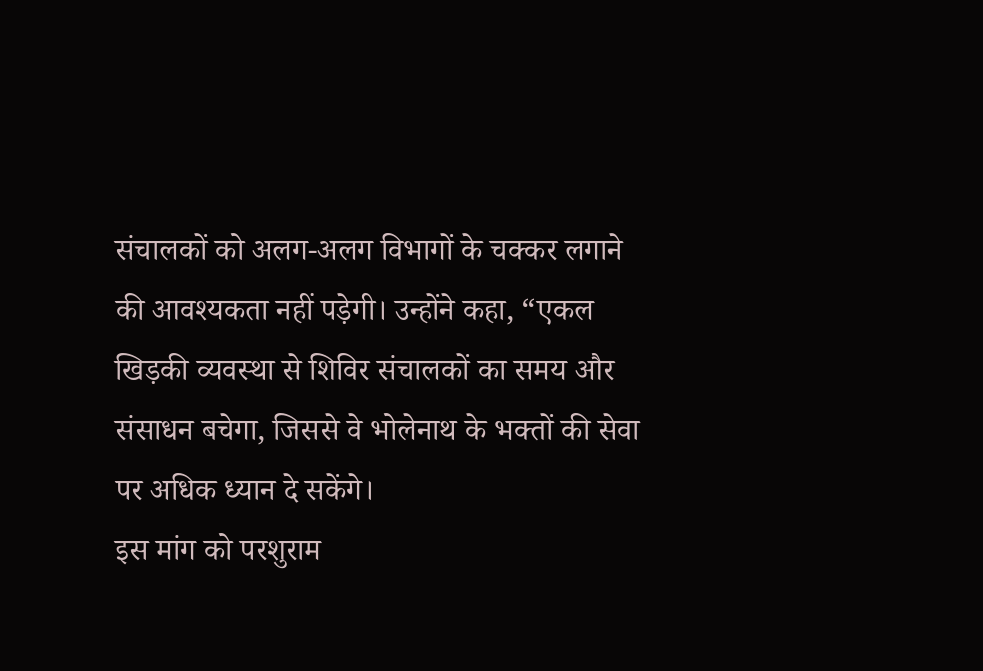संचालकों को अलग-अलग विभागों के चक्कर लगाने की आवश्यकता नहीं पड़ेगी। उन्होंने कहा, “एकल खिड़की व्यवस्था से शिविर संचालकों का समय और संसाधन बचेगा, जिससे वे भोलेनाथ के भक्तों की सेवा पर अधिक ध्यान दे सकेंगे।
इस मांग को परशुराम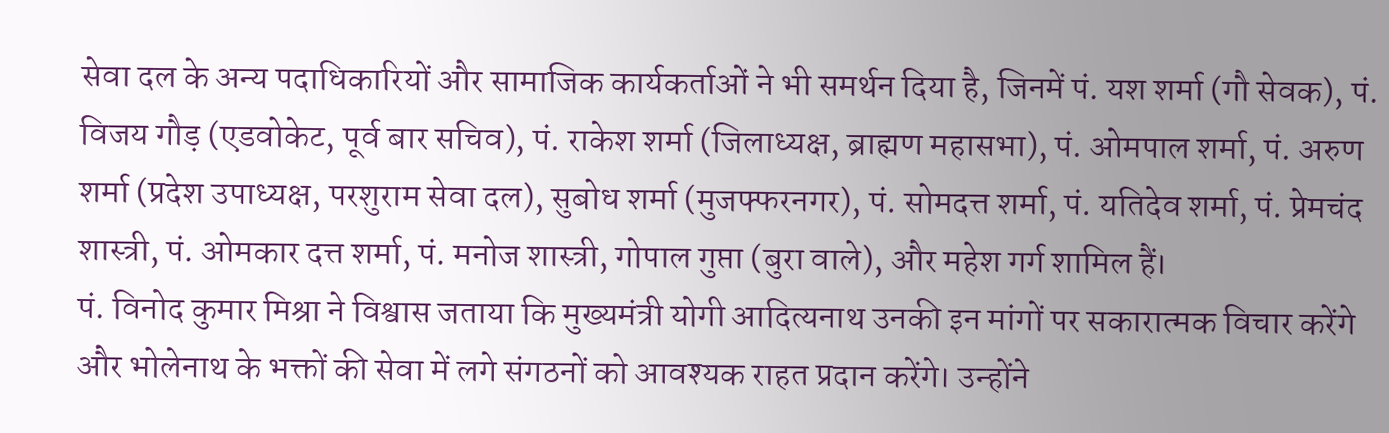सेवा दल के अन्य पदाधिकारियों और सामाजिक कार्यकर्ताओं ने भी समर्थन दिया है, जिनमें पं. यश शर्मा (गौ सेवक), पं. विजय गौड़ (एडवोकेट, पूर्व बार सचिव), पं. राकेश शर्मा (जिलाध्यक्ष, ब्राह्मण महासभा), पं. ओमपाल शर्मा, पं. अरुण शर्मा (प्रदेश उपाध्यक्ष, परशुराम सेवा दल), सुबोध शर्मा (मुजफ्फरनगर), पं. सोमदत्त शर्मा, पं. यतिदेव शर्मा, पं. प्रेमचंद शास्त्री, पं. ओमकार दत्त शर्मा, पं. मनोज शास्त्री, गोपाल गुप्ता (बुरा वाले), और महेश गर्ग शामिल हैं।
पं. विनोद कुमार मिश्रा ने विश्वास जताया कि मुख्यमंत्री योगी आदित्यनाथ उनकी इन मांगों पर सकारात्मक विचार करेंगे और भोलेनाथ के भक्तों की सेवा में लगे संगठनों को आवश्यक राहत प्रदान करेंगे। उन्होंने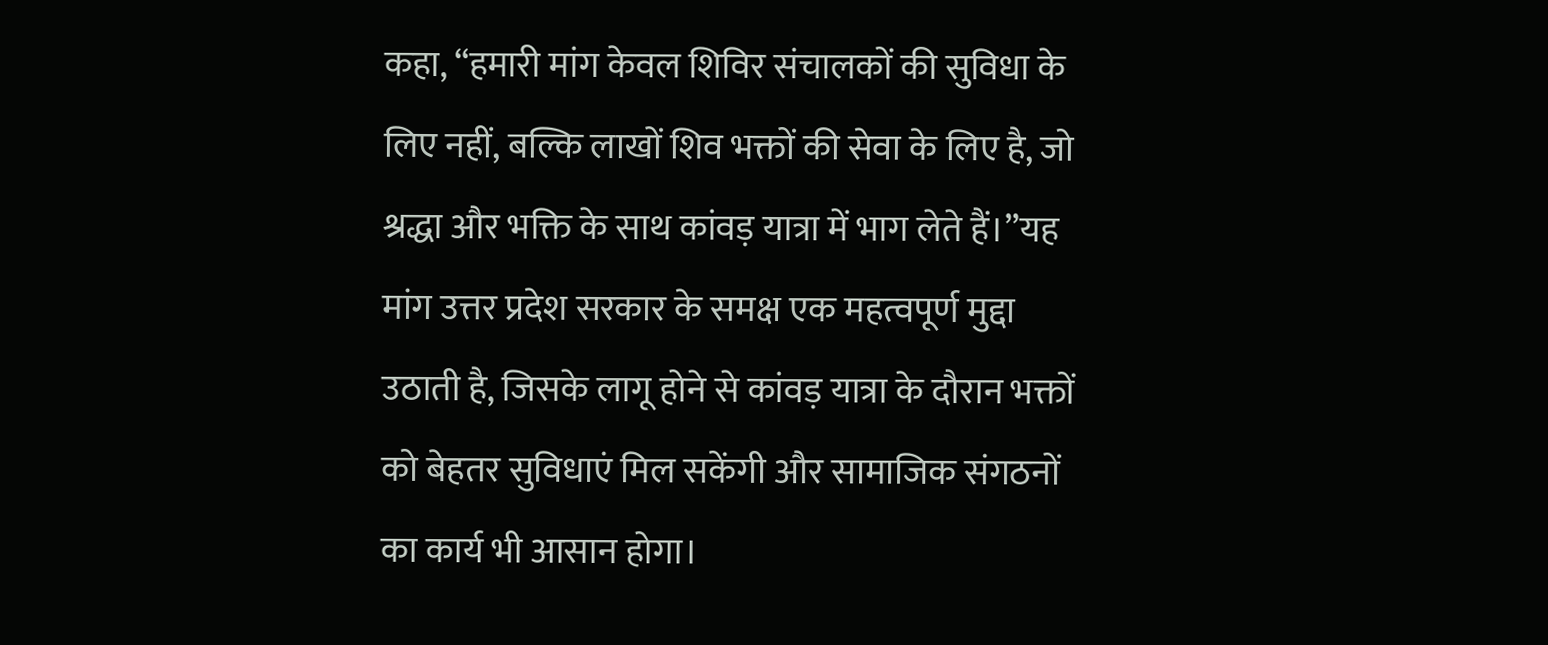कहा, “हमारी मांग केवल शिविर संचालकों की सुविधा के लिए नहीं, बल्कि लाखों शिव भक्तों की सेवा के लिए है, जो श्रद्धा और भक्ति के साथ कांवड़ यात्रा में भाग लेते हैं।”यह मांग उत्तर प्रदेश सरकार के समक्ष एक महत्वपूर्ण मुद्दा उठाती है, जिसके लागू होने से कांवड़ यात्रा के दौरान भक्तों को बेहतर सुविधाएं मिल सकेंगी और सामाजिक संगठनों का कार्य भी आसान होगा।